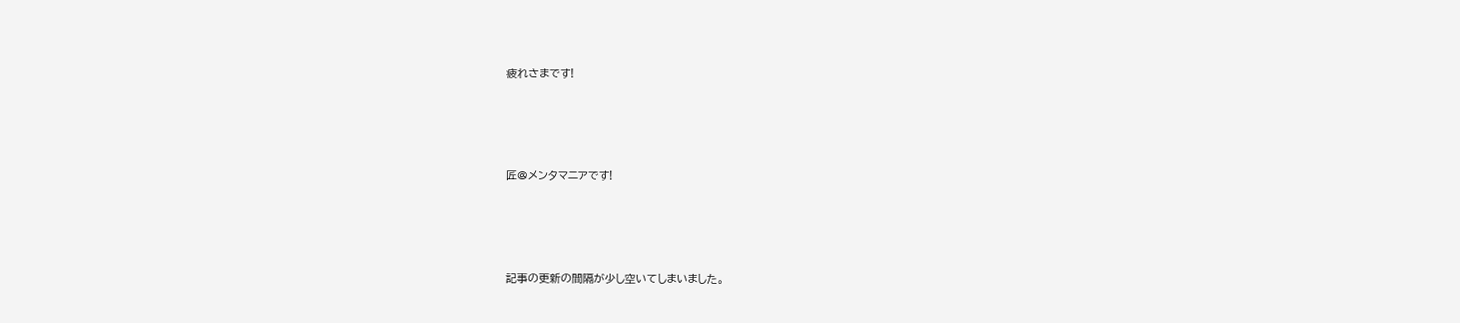疲れさまです!




匠@メンタマニアです!




記事の更新の間隔が少し空いてしまいました。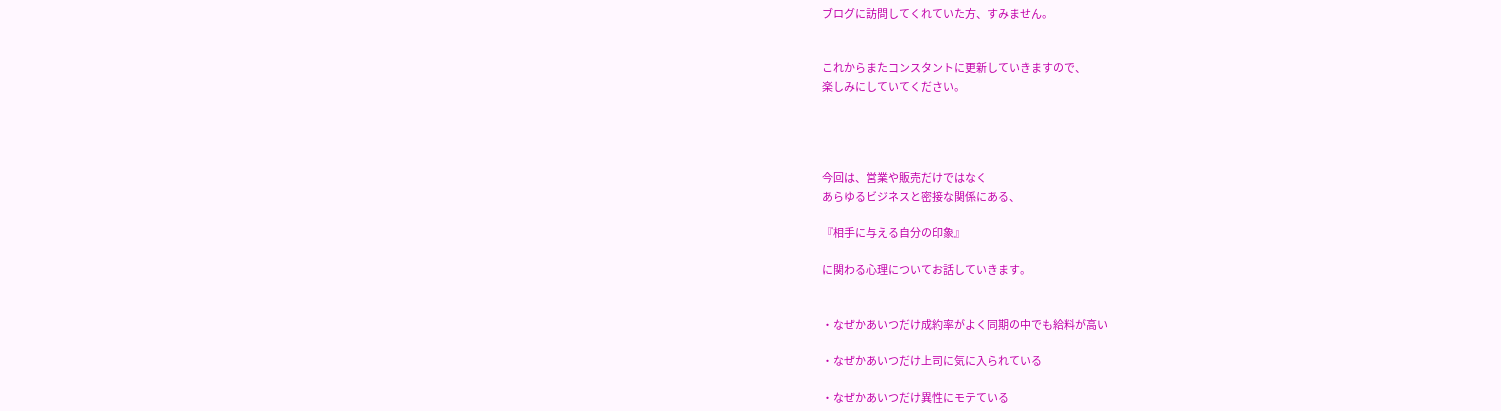ブログに訪問してくれていた方、すみません。


これからまたコンスタントに更新していきますので、
楽しみにしていてください。




今回は、営業や販売だけではなく
あらゆるビジネスと密接な関係にある、

『相手に与える自分の印象』

に関わる心理についてお話していきます。


・なぜかあいつだけ成約率がよく同期の中でも給料が高い

・なぜかあいつだけ上司に気に入られている

・なぜかあいつだけ異性にモテている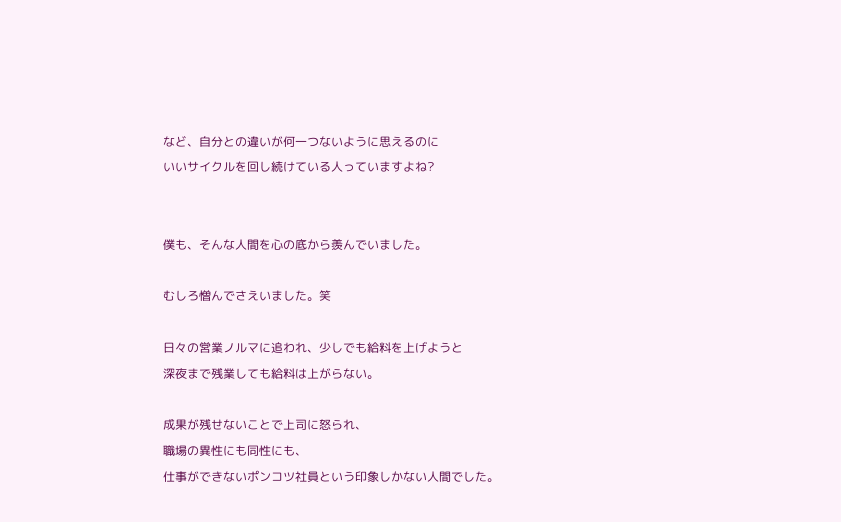など、自分との違いが何一つないように思えるのに
いいサイクルを回し続けている人っていますよね?


僕も、そんな人間を心の底から羨んでいました。

むしろ憎んでさえいました。笑

日々の営業ノルマに追われ、少しでも給料を上げようと
深夜まで残業しても給料は上がらない。

成果が残せないことで上司に怒られ、
職場の異性にも同性にも、
仕事ができないポンコツ社員という印象しかない人間でした。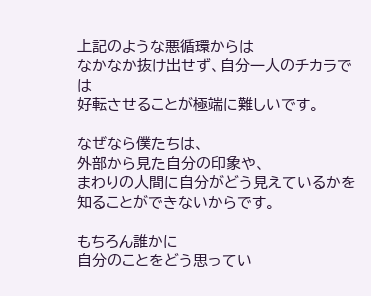上記のような悪循環からは
なかなか抜け出せず、自分一人のチカラでは
好転させることが極端に難しいです。

なぜなら僕たちは、
外部から見た自分の印象や、
まわりの人間に自分がどう見えているかを
知ることができないからです。

もちろん誰かに
自分のことをどう思ってい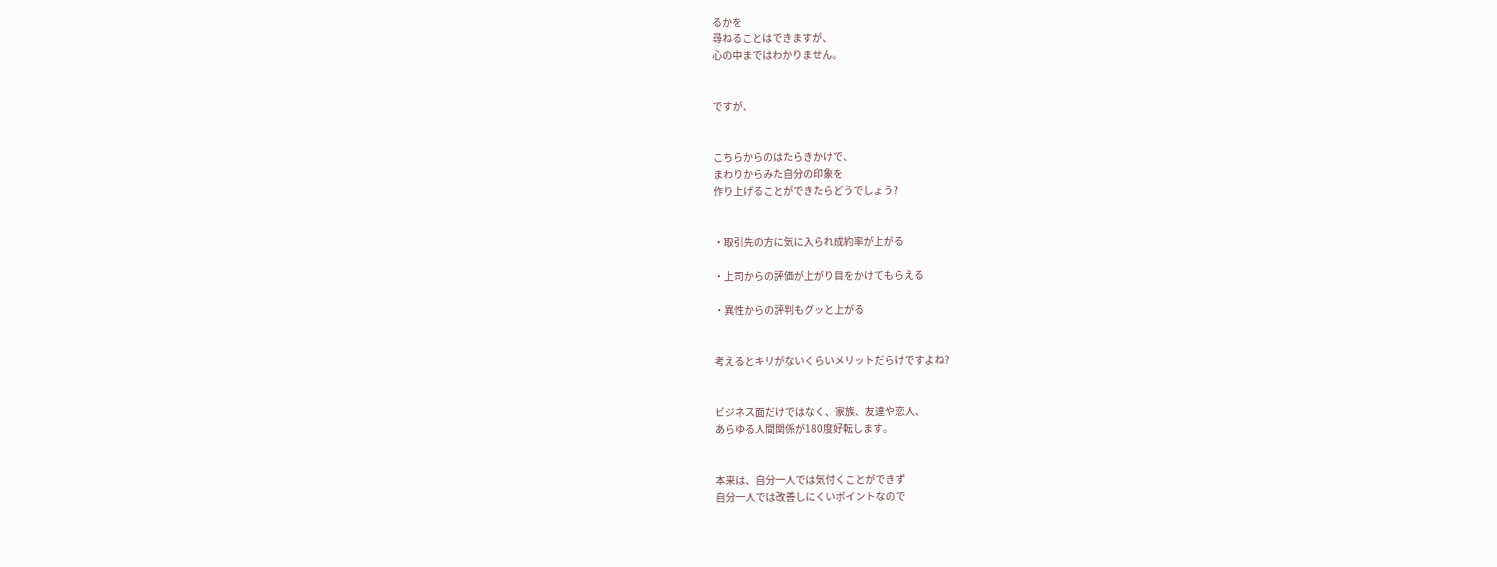るかを
尋ねることはできますが、
心の中まではわかりません。


ですが、


こちらからのはたらきかけで、
まわりからみた自分の印象を
作り上げることができたらどうでしょう?


・取引先の方に気に入られ成約率が上がる

・上司からの評価が上がり目をかけてもらえる

・異性からの評判もグッと上がる


考えるとキリがないくらいメリットだらけですよね?


ビジネス面だけではなく、家族、友達や恋人、
あらゆる人間関係が180度好転します。


本来は、自分一人では気付くことができず
自分一人では改善しにくいポイントなので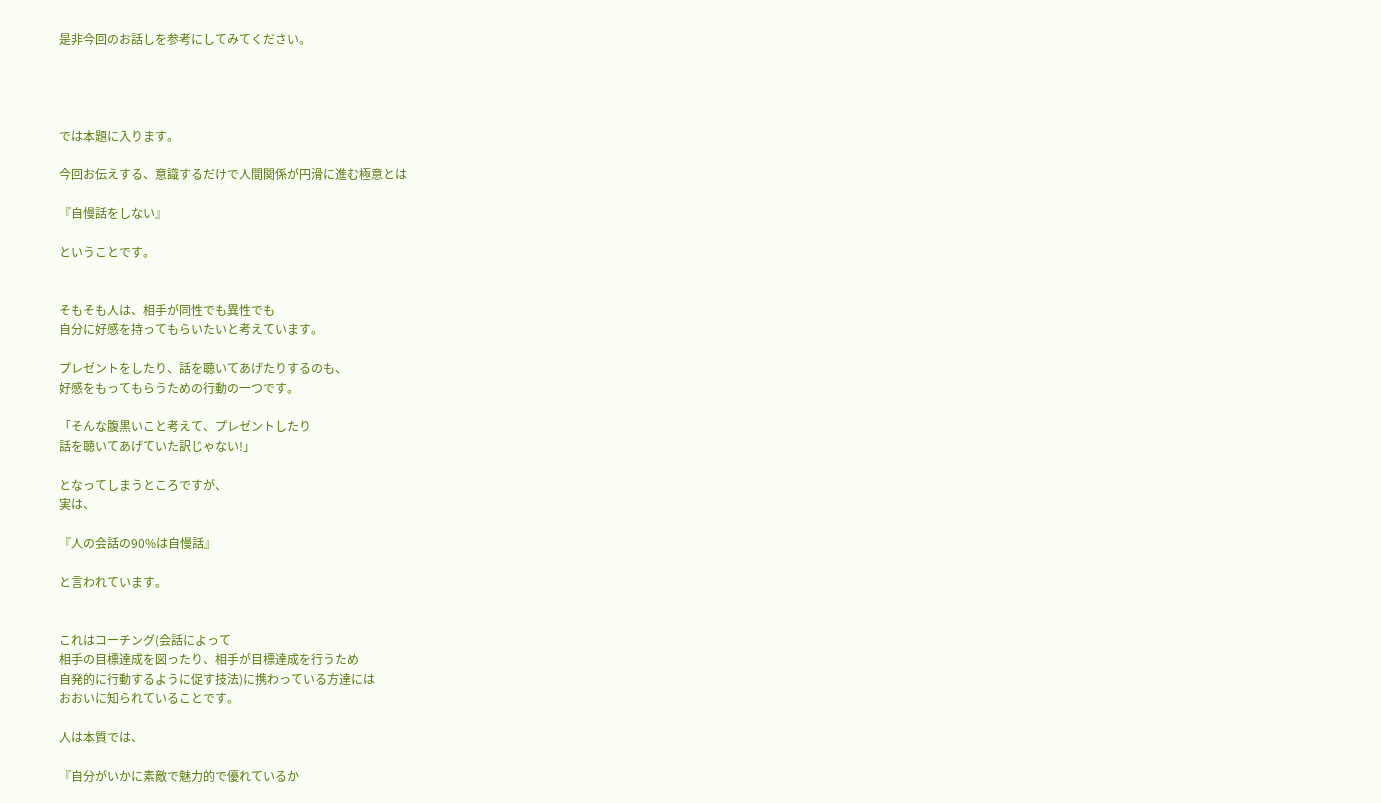是非今回のお話しを参考にしてみてください。




では本題に入ります。

今回お伝えする、意識するだけで人間関係が円滑に進む極意とは

『自慢話をしない』

ということです。


そもそも人は、相手が同性でも異性でも
自分に好感を持ってもらいたいと考えています。

プレゼントをしたり、話を聴いてあげたりするのも、
好感をもってもらうための行動の一つです。

「そんな腹黒いこと考えて、プレゼントしたり
話を聴いてあげていた訳じゃない!」

となってしまうところですが、
実は、

『人の会話の90%は自慢話』

と言われています。


これはコーチング(会話によって
相手の目標達成を図ったり、相手が目標達成を行うため
自発的に行動するように促す技法)に携わっている方達には
おおいに知られていることです。

人は本質では、

『自分がいかに素敵で魅力的で優れているか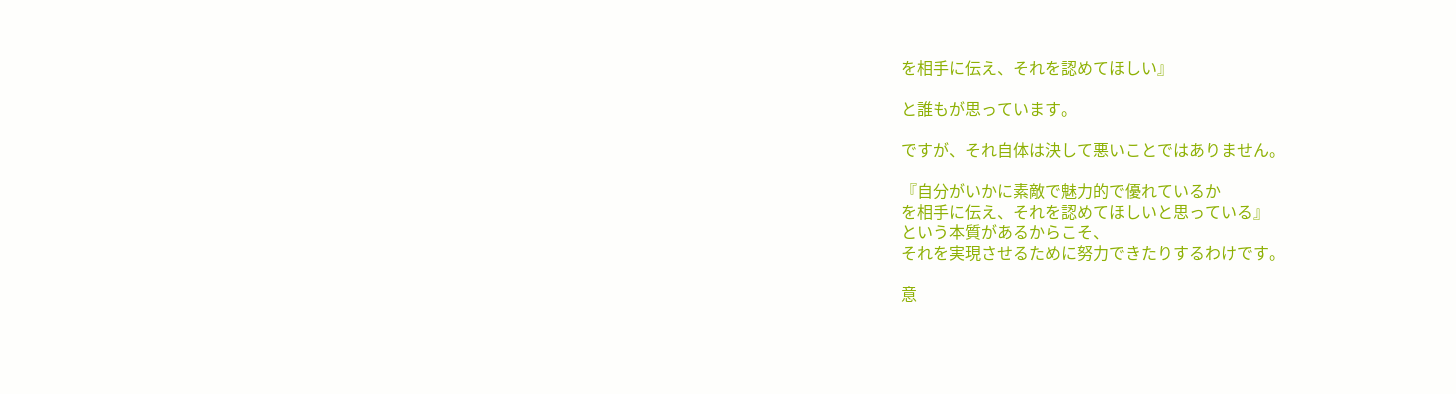を相手に伝え、それを認めてほしい』

と誰もが思っています。

ですが、それ自体は決して悪いことではありません。

『自分がいかに素敵で魅力的で優れているか
を相手に伝え、それを認めてほしいと思っている』
という本質があるからこそ、
それを実現させるために努力できたりするわけです。

意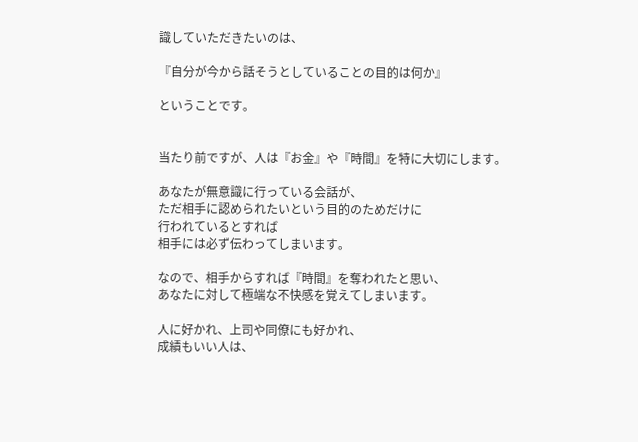識していただきたいのは、

『自分が今から話そうとしていることの目的は何か』

ということです。


当たり前ですが、人は『お金』や『時間』を特に大切にします。

あなたが無意識に行っている会話が、
ただ相手に認められたいという目的のためだけに
行われているとすれば
相手には必ず伝わってしまいます。

なので、相手からすれば『時間』を奪われたと思い、
あなたに対して極端な不快感を覚えてしまいます。

人に好かれ、上司や同僚にも好かれ、
成績もいい人は、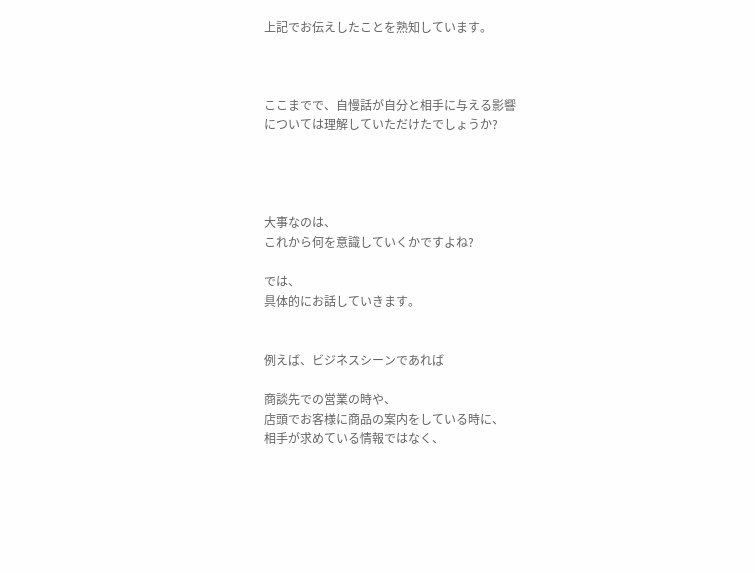上記でお伝えしたことを熟知しています。



ここまでで、自慢話が自分と相手に与える影響
については理解していただけたでしょうか?




大事なのは、
これから何を意識していくかですよね?

では、
具体的にお話していきます。


例えば、ビジネスシーンであれば

商談先での営業の時や、
店頭でお客様に商品の案内をしている時に、
相手が求めている情報ではなく、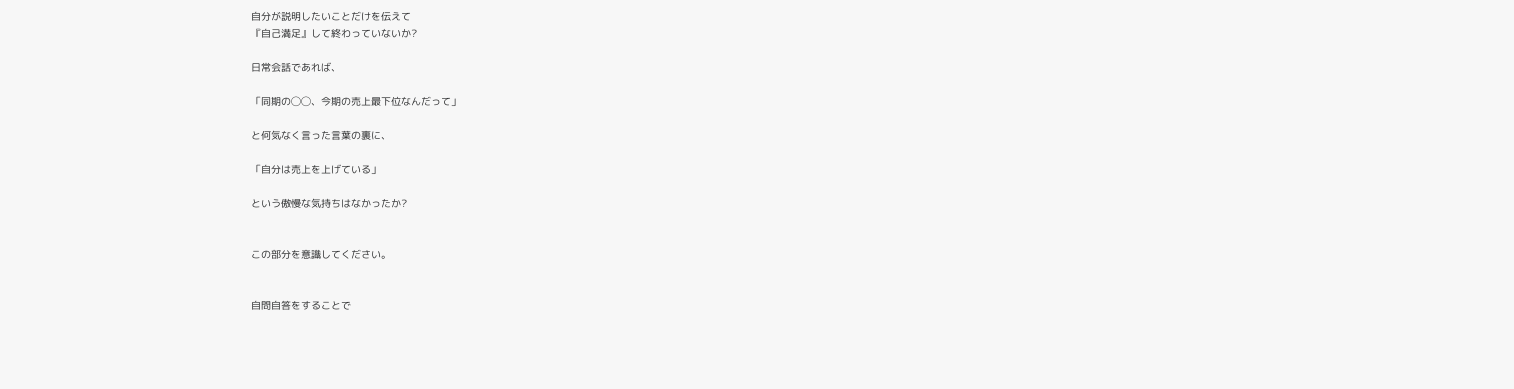自分が説明したいことだけを伝えて
『自己満足』して終わっていないか?

日常会話であれば、

「同期の◯◯、今期の売上最下位なんだって」

と何気なく言った言葉の裏に、

「自分は売上を上げている」

という傲慢な気持ちはなかったか?


この部分を意識してください。


自問自答をすることで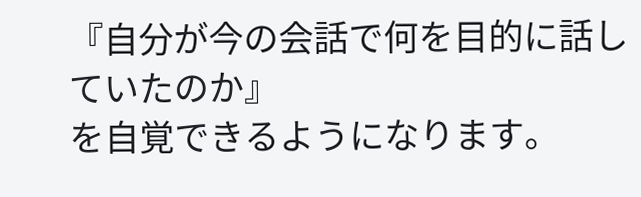『自分が今の会話で何を目的に話していたのか』
を自覚できるようになります。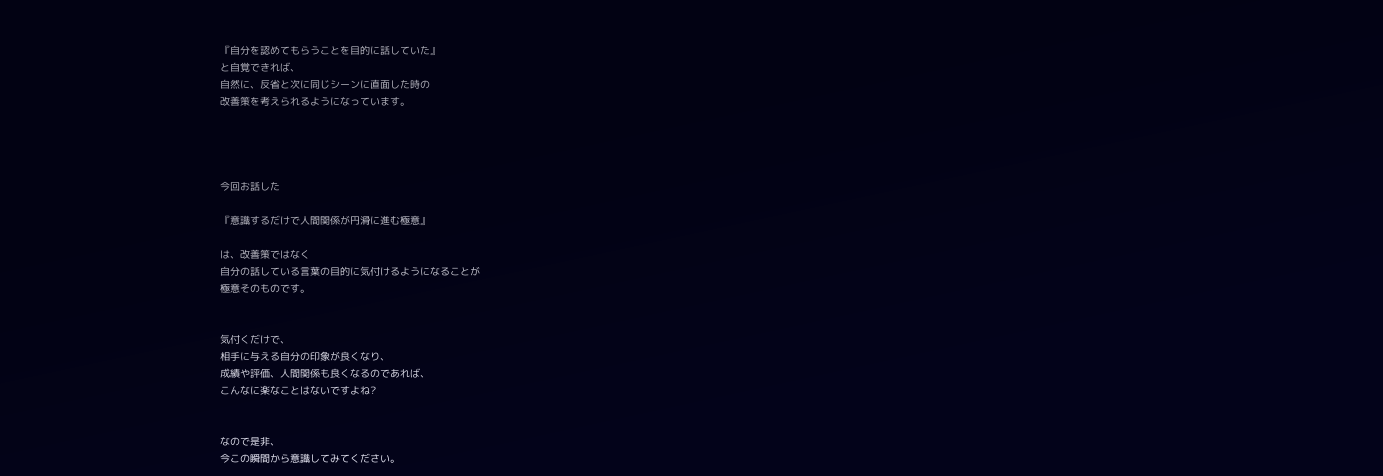『自分を認めてもらうことを目的に話していた』
と自覚できれば、
自然に、反省と次に同じシーンに直面した時の
改善策を考えられるようになっています。




今回お話した

『意識するだけで人間関係が円滑に進む極意』

は、改善策ではなく
自分の話している言葉の目的に気付けるようになることが
極意そのものです。


気付くだけで、
相手に与える自分の印象が良くなり、
成績や評価、人間関係も良くなるのであれば、
こんなに楽なことはないですよね?


なので是非、
今この瞬間から意識してみてください。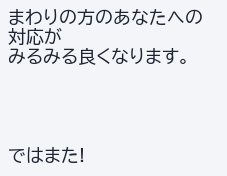まわりの方のあなたへの対応が
みるみる良くなります。




ではまた!